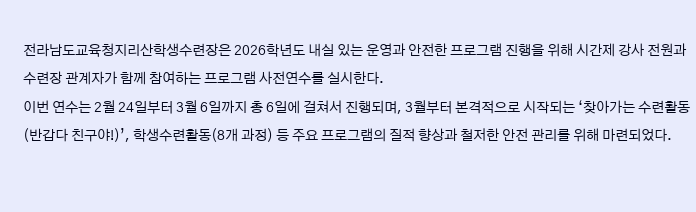전라남도교육청지리산학생수련장은 2026학년도 내실 있는 운영과 안전한 프로그램 진행을 위해 시간제 강사 전원과 수련장 관계자가 함께 참여하는 프로그램 사전연수를 실시한다.
이번 연수는 2월 24일부터 3월 6일까지 총 6일에 걸쳐서 진행되며, 3월부터 본격적으로 시작되는 ‘찾아가는 수련활동(반갑다 친구야!)’, 학생수련활동(8개 과정) 등 주요 프로그램의 질적 향상과 철저한 안전 관리를 위해 마련되었다.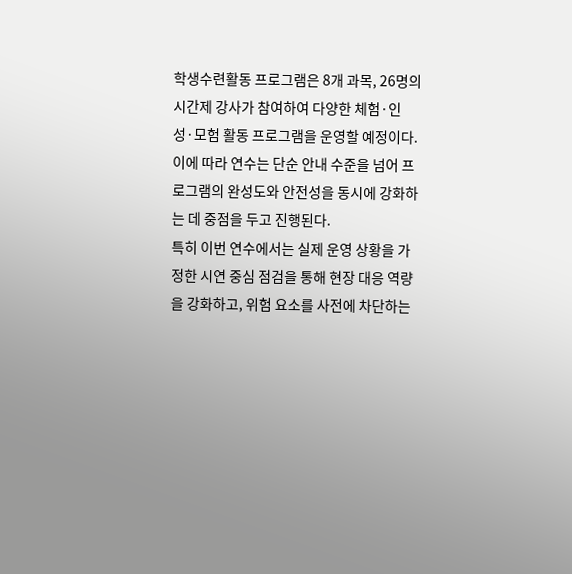학생수련활동 프로그램은 8개 과목, 26명의 시간제 강사가 참여하여 다양한 체험·인성·모험 활동 프로그램을 운영할 예정이다.
이에 따라 연수는 단순 안내 수준을 넘어 프로그램의 완성도와 안전성을 동시에 강화하는 데 중점을 두고 진행된다.
특히 이번 연수에서는 실제 운영 상황을 가정한 시연 중심 점검을 통해 현장 대응 역량을 강화하고, 위험 요소를 사전에 차단하는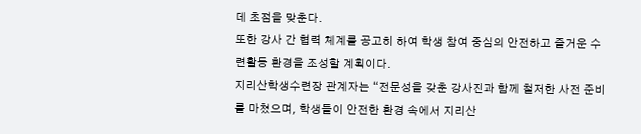데 초점을 맞춘다.
또한 강사 간 협력 체계를 공고히 하여 학생 참여 중심의 안전하고 즐거운 수련활동 환경을 조성할 계획이다.
지리산학생수련장 관계자는 “전문성을 갖춘 강사진과 함께 철저한 사전 준비를 마쳤으며, 학생들이 안전한 환경 속에서 지리산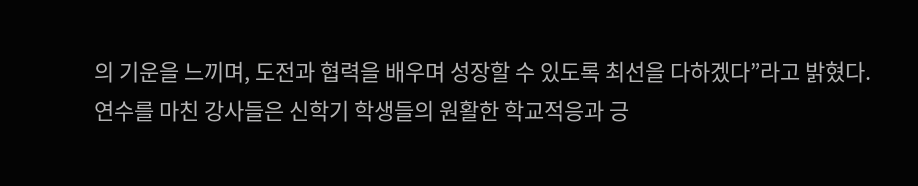의 기운을 느끼며, 도전과 협력을 배우며 성장할 수 있도록 최선을 다하겠다”라고 밝혔다.
연수를 마친 강사들은 신학기 학생들의 원활한 학교적응과 긍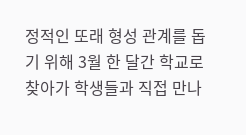정적인 또래 형성 관계를 돕기 위해 3월 한 달간 학교로 찾아가 학생들과 직접 만나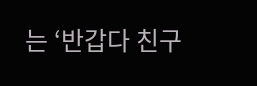는 ‘반갑다 친구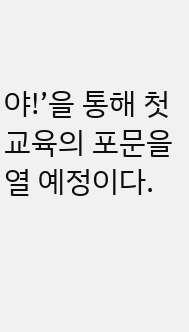야!’을 통해 첫 교육의 포문을 열 예정이다.